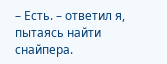– Есть. – ответил я, пытаясь найти снайпера.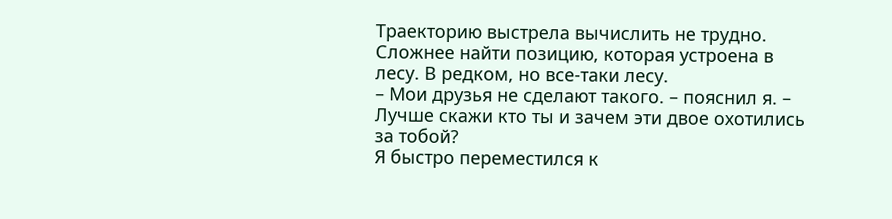Траекторию выстрела вычислить не трудно. Сложнее найти позицию, которая устроена в лесу. В редком, но все-таки лесу.
– Мои друзья не сделают такого. – пояснил я. – Лучше скажи кто ты и зачем эти двое охотились за тобой?
Я быстро переместился к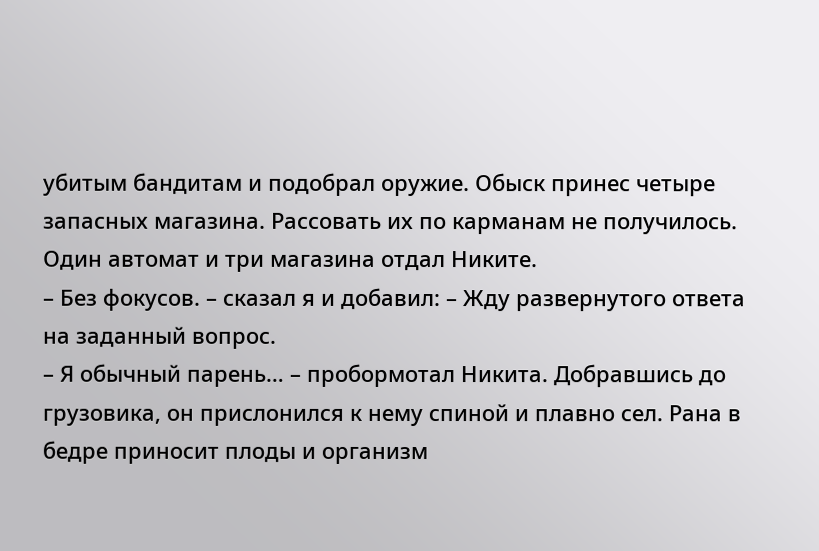убитым бандитам и подобрал оружие. Обыск принес четыре запасных магазина. Рассовать их по карманам не получилось. Один автомат и три магазина отдал Никите.
– Без фокусов. – сказал я и добавил: – Жду развернутого ответа на заданный вопрос.
– Я обычный парень… – пробормотал Никита. Добравшись до грузовика, он прислонился к нему спиной и плавно сел. Рана в бедре приносит плоды и организм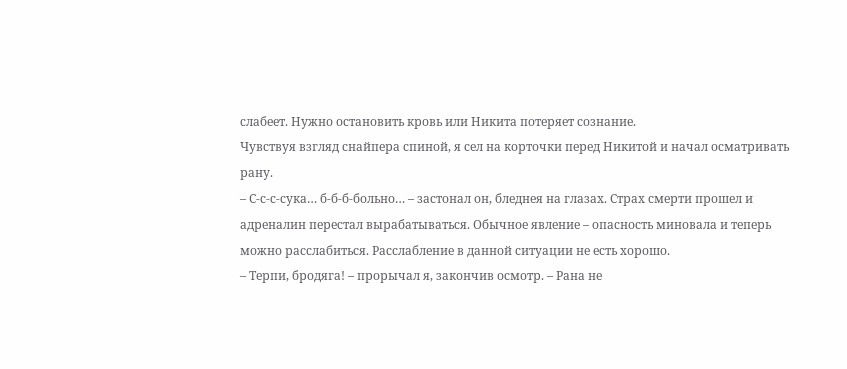слабеет. Нужно остановить кровь или Никита потеряет сознание.
Чувствуя взгляд снайпера спиной, я сел на корточки перед Никитой и начал осматривать рану.
– С-с-с-сука… б-б-б-больно… – застонал он, бледнея на глазах. Страх смерти прошел и адреналин перестал вырабатываться. Обычное явление – опасность миновала и теперь можно расслабиться. Расслабление в данной ситуации не есть хорошо.
– Терпи, бродяга! – прорычал я, закончив осмотр. – Рана не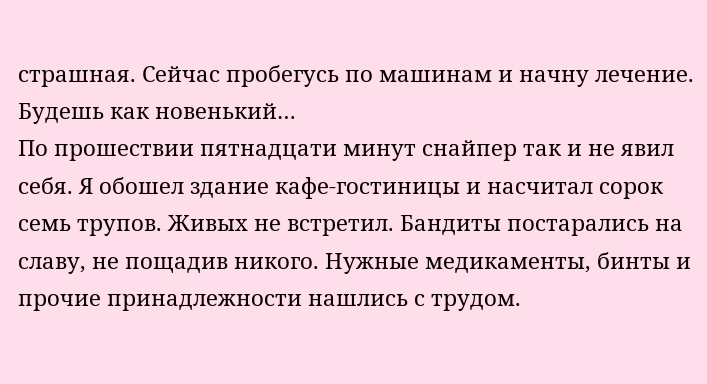страшная. Сейчас пробегусь по машинам и начну лечение. Будешь как новенький…
По прошествии пятнадцати минут снайпер так и не явил себя. Я обошел здание кафе-гостиницы и насчитал сорок семь трупов. Живых не встретил. Бандиты постарались на славу, не пощадив никого. Нужные медикаменты, бинты и прочие принадлежности нашлись с трудом.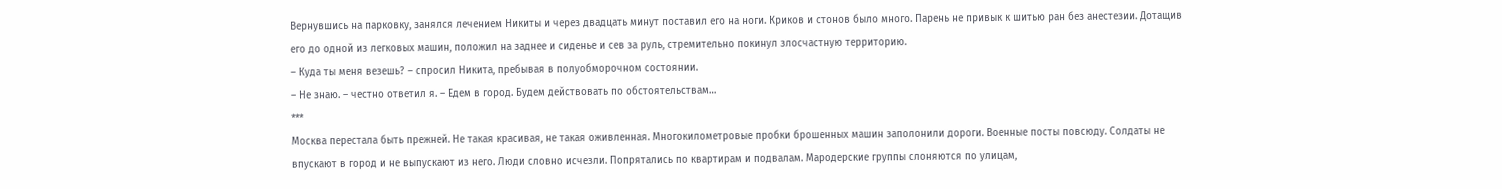Вернувшись на парковку, занялся лечением Никиты и через двадцать минут поставил его на ноги. Криков и стонов было много. Парень не привык к шитью ран без анестезии. Дотащив его до одной из легковых машин, положил на заднее и сиденье и сев за руль, стремительно покинул злосчастную территорию.
– Куда ты меня везешь? – спросил Никита, пребывая в полуобморочном состоянии.
– Не знаю. – честно ответил я. – Едем в город. Будем действовать по обстоятельствам…
***
Москва перестала быть прежней. Не такая красивая, не такая оживленная. Многокилометровые пробки брошенных машин заполонили дороги. Военные посты повсюду. Солдаты не впускают в город и не выпускают из него. Люди словно исчезли. Попрятались по квартирам и подвалам. Мародерские группы слоняются по улицам,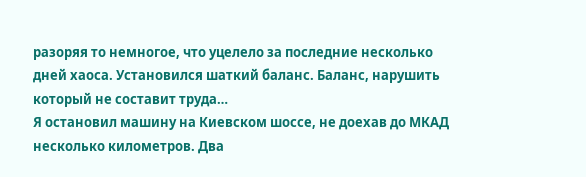разоряя то немногое, что уцелело за последние несколько дней хаоса. Установился шаткий баланс. Баланс, нарушить который не составит труда…
Я остановил машину на Киевском шоссе, не доехав до МКАД несколько километров. Два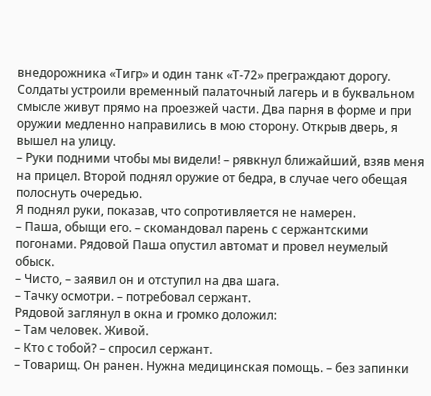внедорожника «Тигр» и один танк «Т-72» преграждают дорогу. Солдаты устроили временный палаточный лагерь и в буквальном смысле живут прямо на проезжей части. Два парня в форме и при оружии медленно направились в мою сторону. Открыв дверь, я вышел на улицу.
– Руки подними чтобы мы видели! – рявкнул ближайший, взяв меня на прицел. Второй поднял оружие от бедра, в случае чего обещая полоснуть очередью.
Я поднял руки, показав, что сопротивляется не намерен.
– Паша, обыщи его. – скомандовал парень с сержантскими погонами. Рядовой Паша опустил автомат и провел неумелый обыск.
– Чисто, – заявил он и отступил на два шага.
– Тачку осмотри. – потребовал сержант.
Рядовой заглянул в окна и громко доложил:
– Там человек. Живой.
– Кто с тобой? – спросил сержант.
– Товарищ. Он ранен. Нужна медицинская помощь. – без запинки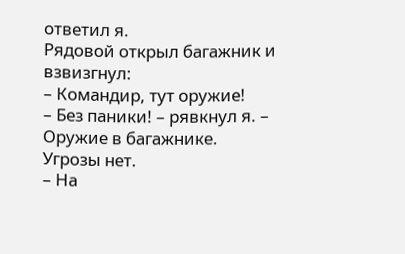ответил я.
Рядовой открыл багажник и взвизгнул:
– Командир, тут оружие!
– Без паники! – рявкнул я. – Оружие в багажнике. Угрозы нет.
– На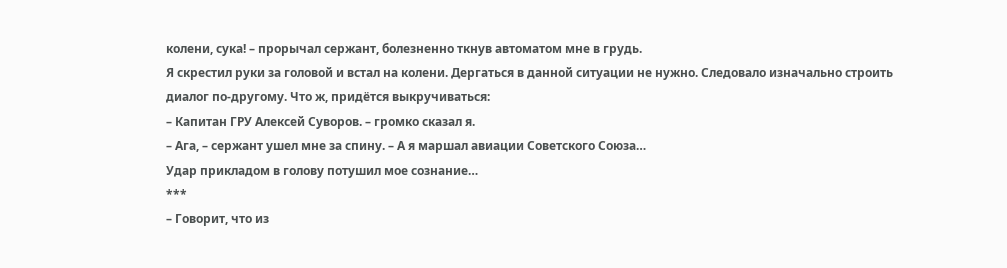колени, сука! – прорычал сержант, болезненно ткнув автоматом мне в грудь.
Я скрестил руки за головой и встал на колени. Дергаться в данной ситуации не нужно. Следовало изначально строить диалог по-другому. Что ж, придётся выкручиваться:
– Капитан ГРУ Алексей Суворов. – громко сказал я.
– Ага, – сержант ушел мне за спину. – А я маршал авиации Советского Союза…
Удар прикладом в голову потушил мое сознание…
***
– Говорит, что из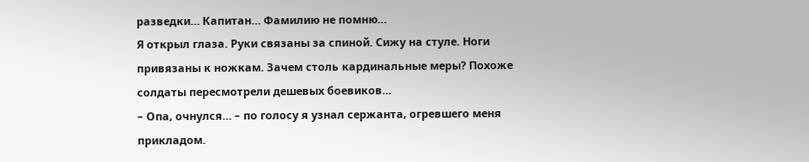разведки… Капитан… Фамилию не помню…
Я открыл глаза. Руки связаны за спиной. Сижу на стуле. Ноги привязаны к ножкам. Зачем столь кардинальные меры? Похоже солдаты пересмотрели дешевых боевиков…
– Опа, очнулся… – по голосу я узнал сержанта, огревшего меня прикладом.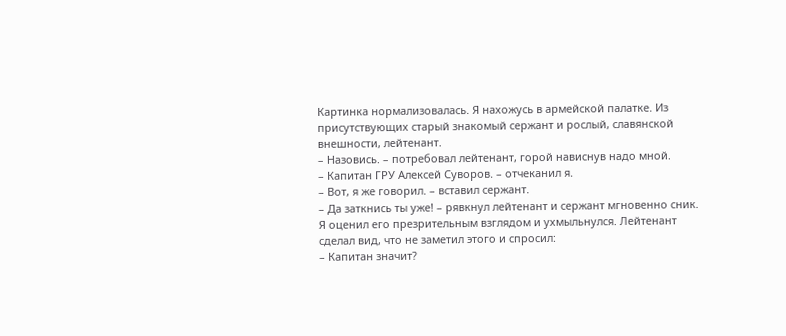Картинка нормализовалась. Я нахожусь в армейской палатке. Из присутствующих старый знакомый сержант и рослый, славянской внешности, лейтенант.
– Назовись. – потребовал лейтенант, горой нависнув надо мной.
– Капитан ГРУ Алексей Суворов. – отчеканил я.
– Вот, я же говорил. – вставил сержант.
– Да заткнись ты уже! – рявкнул лейтенант и сержант мгновенно сник.
Я оценил его презрительным взглядом и ухмыльнулся. Лейтенант сделал вид, что не заметил этого и спросил:
– Капитан значит?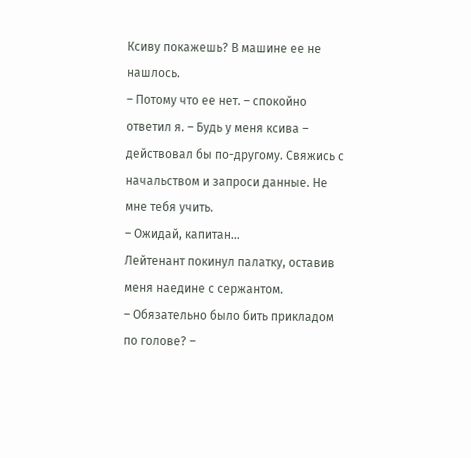Ксиву покажешь? В машине ее не нашлось.
– Потому что ее нет. – спокойно ответил я. – Будь у меня ксива – действовал бы по-другому. Свяжись с начальством и запроси данные. Не мне тебя учить.
– Ожидай, капитан…
Лейтенант покинул палатку, оставив меня наедине с сержантом.
– Обязательно было бить прикладом по голове? –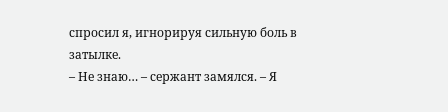спросил я, игнорируя сильную боль в затылке.
– Не знаю… – сержант замялся. – Я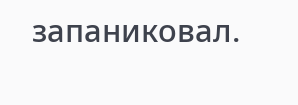запаниковал.